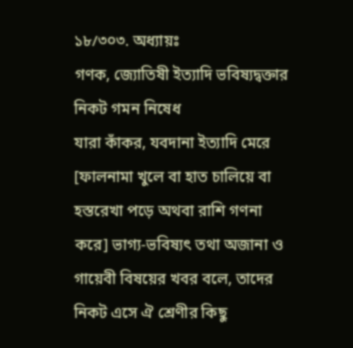১৮/৩০৩. অধ্যায়ঃ
গণক, জ্যোতিষী ইত্যাদি ভবিষ্যদ্বক্তার নিকট গমন নিষেধ
যারা কাঁকর, যবদানা ইত্যাদি মেরে [ফালনামা খুলে বা হাত চালিয়ে বা হস্তরেখা পড়ে অথবা রাশি গণনা করে] ভাগ্য-ভবিষ্যৎ তথা অজানা ও গায়েবী বিষয়ের খবর বলে, তাদের নিকট এসে ঐ শ্রেণীর কিছু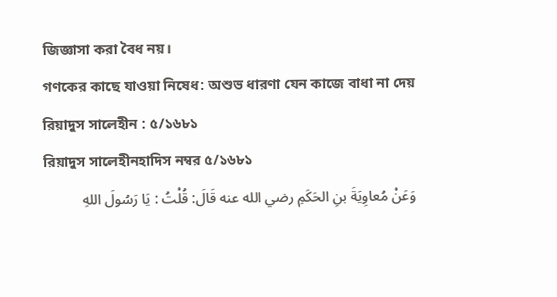জিজ্ঞাসা করা বৈধ নয়।
গণকের কাছে যাওয়া নিষেধ: অশুভ ধারণা যেন কাজে বাধা না দেয়
রিয়াদুস সালেহীন : ৫/১৬৮১
রিয়াদুস সালেহীনহাদিস নম্বর ৫/১৬৮১
وَعَنْ مُعاوِيَةَ بنِ الحَكَمِ رضي الله عنه قَالَ: قُلْتُ : يَا رَسُولَ اللهِ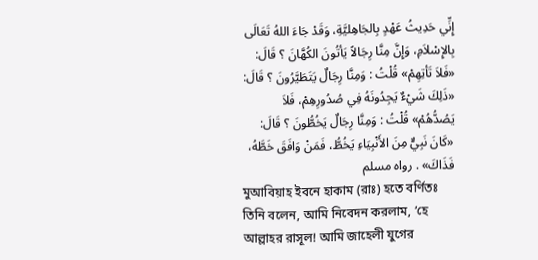إِنِّي حَدِيثُ عَهْدٍ بِالجَاهِليَّةِ، وَقَدْ جَاءَ اللهُ تَعَالَى بِالإِسْلاَمِ، وَإِنَّ مِنَّا رِجَالاً يَأتُونَ الكُهَّانَ ؟ قَالَ: «فَلاَ تَأتِهِمْ» قُلْتُ : وَمِنَّا رِجَالٌ يَتَطَيَّرُونَ ؟ قَالَ: «ذَلِكَ شَيْءٌ يَجِدُونَهُ فِي صُدُورِهِمْ، فَلاَ يَصُدُّهُمْ» قُلْتُ : وَمِنَّا رِجَالٌ يَخُطُّونَ ؟ قَالَ: «كَانَ نَبِيٌّ مِنَ الأَنْبِيَاءِ يَخُطُّ، فَمَنْ وَافَقَ خَطَّهُ، فَذَاكَ» . رواه مسلم
মুআবিয়াহ ইবনে হাকাম (রাঃ) হতে বর্ণিতঃ
তিনি বলেন, আমি নিবেদন করলাম, ’হে আল্লাহর রাসূল! আমি জাহেলী যুগের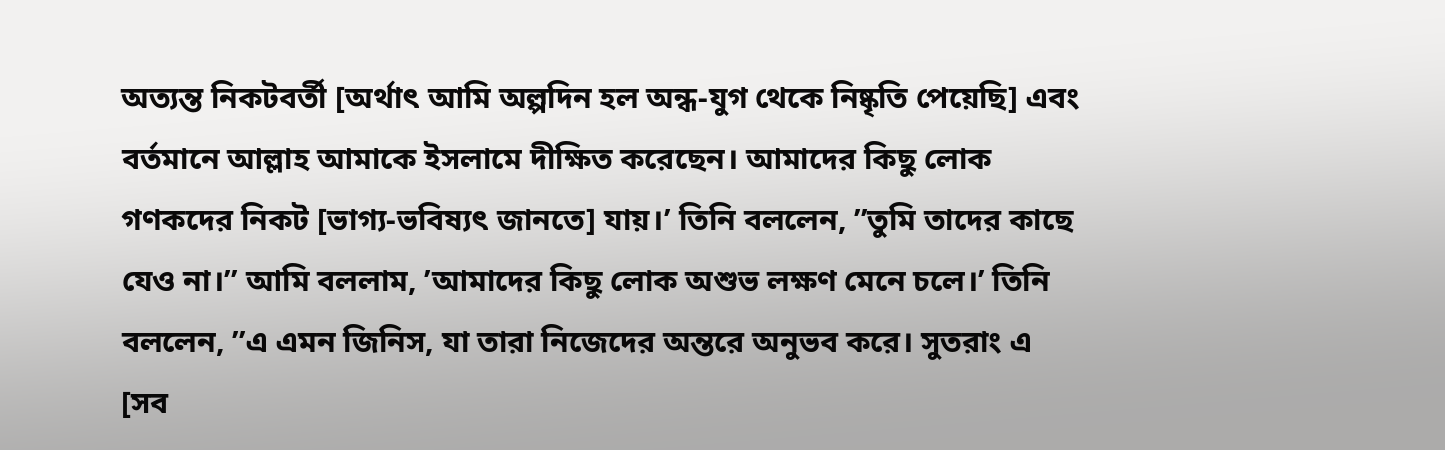অত্যন্ত নিকটবর্তী [অর্থাৎ আমি অল্পদিন হল অন্ধ-যুগ থেকে নিষ্কৃতি পেয়েছি] এবং বর্তমানে আল্লাহ আমাকে ইসলামে দীক্ষিত করেছেন। আমাদের কিছু লোক গণকদের নিকট [ভাগ্য-ভবিষ্যৎ জানতে] যায়।’ তিনি বললেন, ’’তুমি তাদের কাছে যেও না।’’ আমি বললাম, ’আমাদের কিছু লোক অশুভ লক্ষণ মেনে চলে।’ তিনি বললেন, ’’এ এমন জিনিস, যা তারা নিজেদের অন্তরে অনুভব করে। সুতরাং এ [সব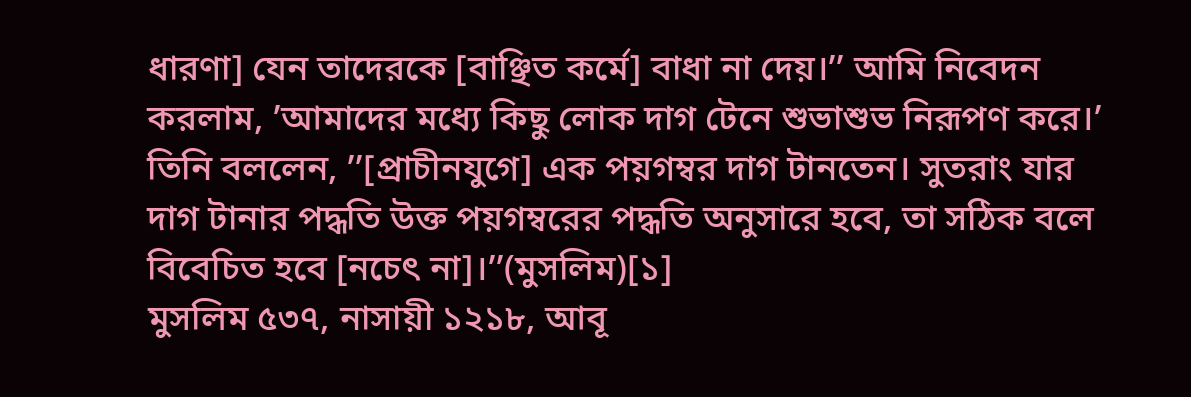ধারণা] যেন তাদেরকে [বাঞ্ছিত কর্মে] বাধা না দেয়।’’ আমি নিবেদন করলাম, ’আমাদের মধ্যে কিছু লোক দাগ টেনে শুভাশুভ নিরূপণ করে।’ তিনি বললেন, ’’[প্রাচীনযুগে] এক পয়গম্বর দাগ টানতেন। সুতরাং যার দাগ টানার পদ্ধতি উক্ত পয়গম্বরের পদ্ধতি অনুসারে হবে, তা সঠিক বলে বিবেচিত হবে [নচেৎ না]।’’(মুসলিম)[১]
মুসলিম ৫৩৭, নাসায়ী ১২১৮, আবূ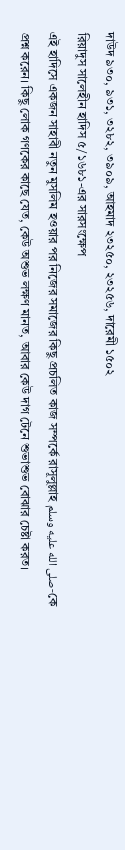দাউদ ৯৩০, ৯৩১, ৩২৮২, ৩৯০৯, আহমাদ ২৩২৫০, ২৩২৫৬, দারেমী ১৫০২
রিয়াদুস সালেহীন হাদিস ৫/১৬৮১-এর সারসংক্ষেপ
এই হাদিসে একজন সাহাবী নতুন মুসলিম হওয়ার পর নিজের সমাজের কিছু প্রচলিত কাজ সম্পর্কে রাসূলুল্লাহ صلى الله عليه وسلم-কে প্রশ্ন করেন। কিছু লোক গণকের কাছে যেত, কেউ অশুভ লক্ষণ মানত, আবার কেউ দাগ টেনে শুভাশুভ বোঝার চেষ্টা করত।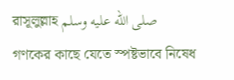রাসূলুল্লাহ صلى الله عليه وسلم গণকের কাছে যেতে স্পষ্টভাবে নিষেধ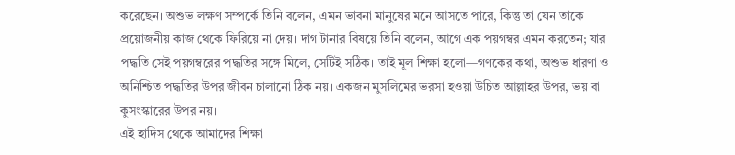করেছেন। অশুভ লক্ষণ সম্পর্কে তিনি বলেন, এমন ভাবনা মানুষের মনে আসতে পারে, কিন্তু তা যেন তাকে প্রয়োজনীয় কাজ থেকে ফিরিয়ে না দেয়। দাগ টানার বিষয়ে তিনি বলেন, আগে এক পয়গম্বর এমন করতেন; যার পদ্ধতি সেই পয়গম্বরের পদ্ধতির সঙ্গে মিলে, সেটিই সঠিক। তাই মূল শিক্ষা হলো—গণকের কথা, অশুভ ধারণা ও অনিশ্চিত পদ্ধতির উপর জীবন চালানো ঠিক নয়। একজন মুসলিমের ভরসা হওয়া উচিত আল্লাহর উপর, ভয় বা কুসংস্কারের উপর নয়।
এই হাদিস থেকে আমাদের শিক্ষা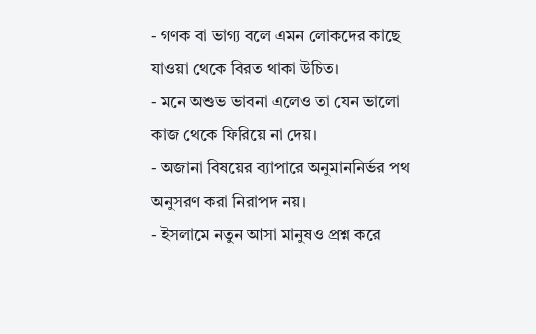- গণক বা ভাগ্য বলে এমন লোকদের কাছে যাওয়া থেকে বিরত থাকা উচিত।
- মনে অশুভ ভাবনা এলেও তা যেন ভালো কাজ থেকে ফিরিয়ে না দেয়।
- অজানা বিষয়ের ব্যাপারে অনুমাননির্ভর পথ অনুসরণ করা নিরাপদ নয়।
- ইসলামে নতুন আসা মানুষও প্রশ্ন করে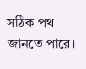সঠিক পথ জানতে পারে।